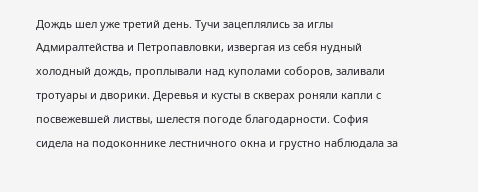Дождь шел уже третий день. Тучи зацеплялись за иглы Адмиралтейства и Петропавловки, извергая из себя нудный холодный дождь, проплывали над куполами соборов, заливали тротуары и дворики. Деревья и кусты в скверах роняли капли с посвежевшей листвы, шелестя погоде благодарности. София сидела на подоконнике лестничного окна и грустно наблюдала за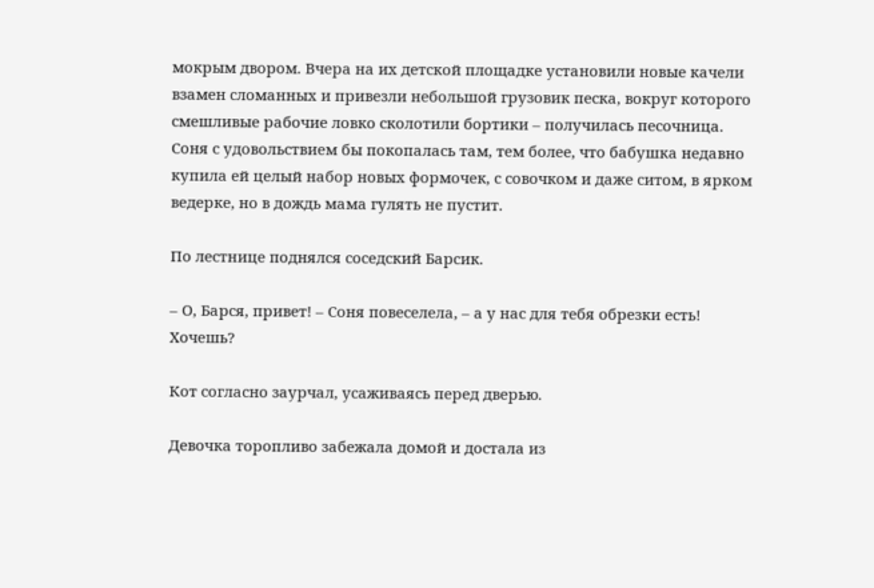мокрым двором. Вчера на их детской площадке установили новые качели взамен сломанных и привезли небольшой грузовик песка, вокруг которого смешливые рабочие ловко сколотили бортики – получилась песочница. Соня с удовольствием бы покопалась там, тем более, что бабушка недавно купила ей целый набор новых формочек, с совочком и даже ситом, в ярком ведерке, но в дождь мама гулять не пустит.

По лестнице поднялся соседский Барсик.

– О, Барся, привет! – Соня повеселела, – а у нас для тебя обрезки есть! Хочешь?

Кот согласно заурчал, усаживаясь перед дверью.

Девочка торопливо забежала домой и достала из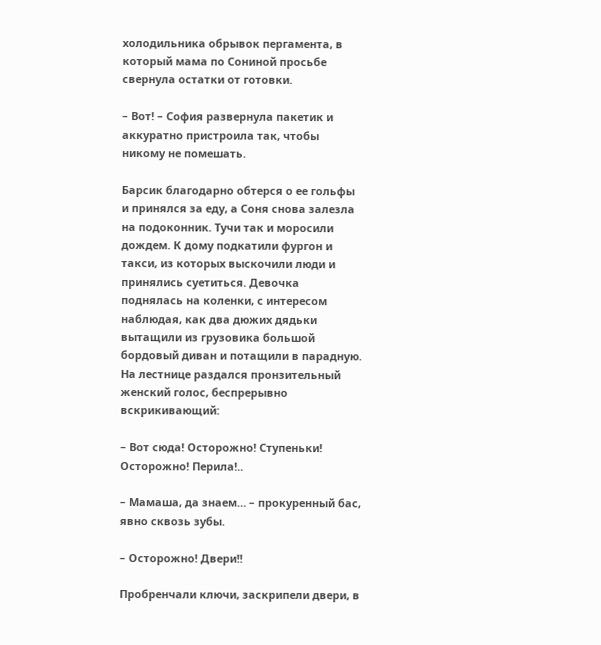холодильника обрывок пергамента, в который мама по Сониной просьбе свернула остатки от готовки.

– Вот! – София развернула пакетик и аккуратно пристроила так, чтобы никому не помешать.

Барсик благодарно обтерся о ее гольфы и принялся за еду, а Соня снова залезла на подоконник. Тучи так и моросили дождем. К дому подкатили фургон и такси, из которых выскочили люди и принялись суетиться. Девочка поднялась на коленки, с интересом наблюдая, как два дюжих дядьки вытащили из грузовика большой бордовый диван и потащили в парадную. На лестнице раздался пронзительный женский голос, беспрерывно вскрикивающий:

– Вот сюда! Осторожно! Ступеньки! Осторожно! Перила!..

– Мамаша, да знаем… – прокуренный бас, явно сквозь зубы.

– Осторожно! Двери!!

Пробренчали ключи, заскрипели двери, в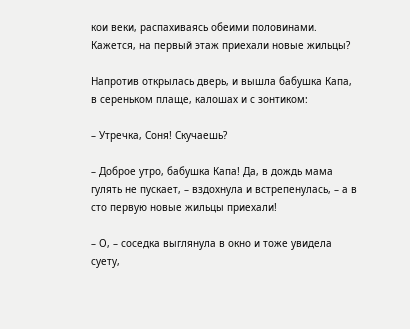кои веки, распахиваясь обеими половинами. Кажется, на первый этаж приехали новые жильцы?

Напротив открылась дверь, и вышла бабушка Капа, в сереньком плаще, калошах и с зонтиком:

– Утречка, Соня! Скучаешь?

– Доброе утро, бабушка Капа! Да, в дождь мама гулять не пускает, – вздохнула и встрепенулась, – а в сто первую новые жильцы приехали!

– О, – соседка выглянула в окно и тоже увидела суету,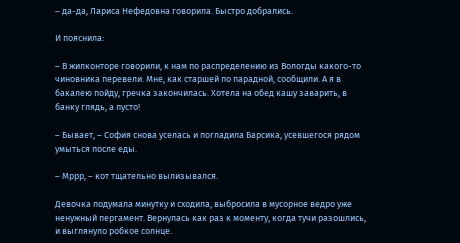– да-да, Лариса Нефедовна говорила. Быстро добрались.

И пояснила:

– В жилконторе говорили, к нам по распределению из Вологды какого-то чиновника перевели. Мне, как старшей по парадной, сообщили. А я в бакалею пойду, гречка закончилась. Хотела на обед кашу заварить, в банку глядь, а пусто!

– Бывает, – София снова уселась и погладила Барсика, усевшегося рядом умыться после еды.

– Мррр, – кот тщательно вылизывался.

Девочка подумала минутку и сходила, выбросила в мусорное ведро уже ненужный пергамент. Вернулась как раз к моменту, когда тучи разошлись, и выглянуло робкое солнце.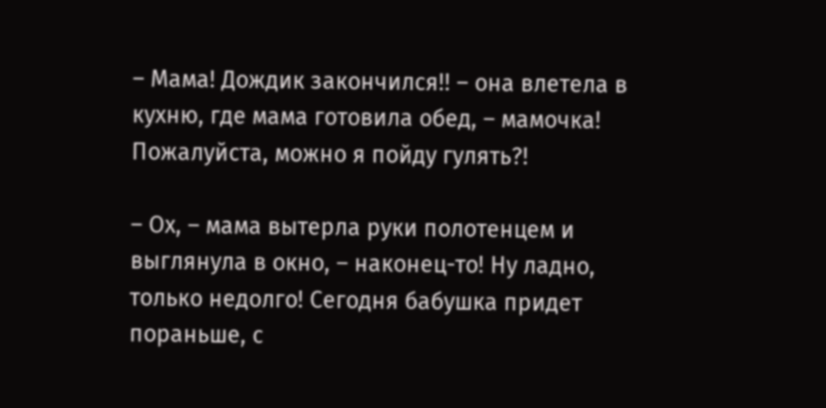– Мама! Дождик закончился!! – она влетела в кухню, где мама готовила обед, – мамочка! Пожалуйста, можно я пойду гулять?!

– Ох, – мама вытерла руки полотенцем и выглянула в окно, – наконец-то! Ну ладно, только недолго! Сегодня бабушка придет пораньше, с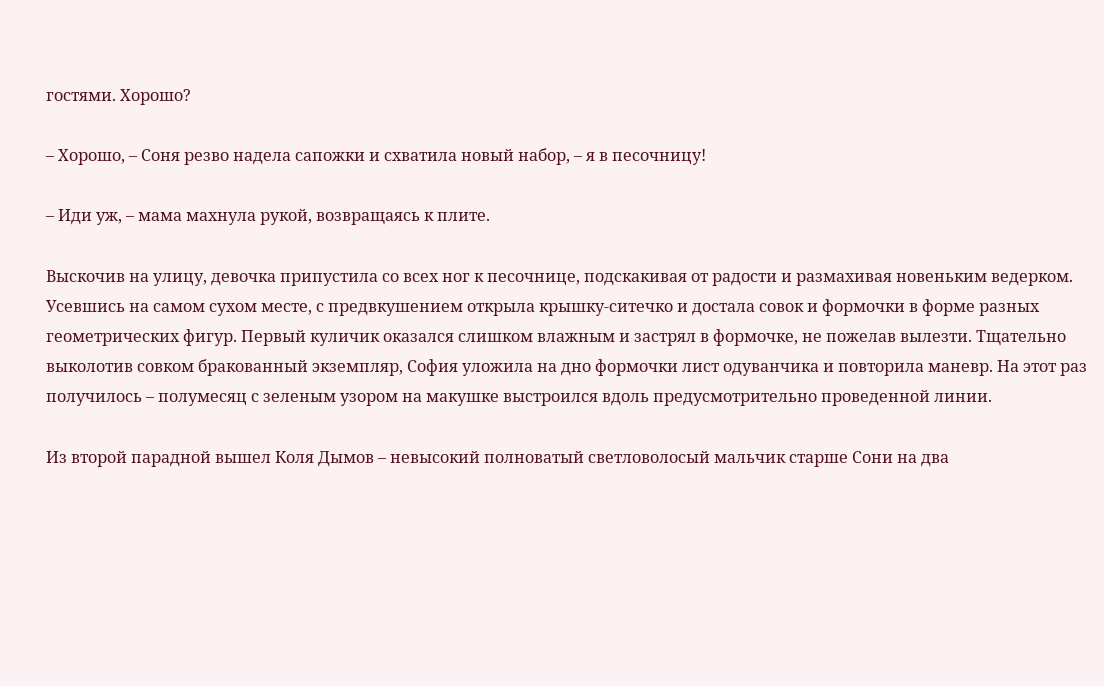гостями. Хорошо?

– Хорошо, – Соня резво надела сапожки и схватила новый набор, – я в песочницу!

– Иди уж, – мама махнула рукой, возвращаясь к плите.

Выскочив на улицу, девочка припустила со всех ног к песочнице, подскакивая от радости и размахивая новеньким ведерком. Усевшись на самом сухом месте, с предвкушением открыла крышку-ситечко и достала совок и формочки в форме разных геометрических фигур. Первый куличик оказался слишком влажным и застрял в формочке, не пожелав вылезти. Тщательно выколотив совком бракованный экземпляр, София уложила на дно формочки лист одуванчика и повторила маневр. На этот раз получилось – полумесяц с зеленым узором на макушке выстроился вдоль предусмотрительно проведенной линии.

Из второй парадной вышел Коля Дымов – невысокий полноватый светловолосый мальчик старше Сони на два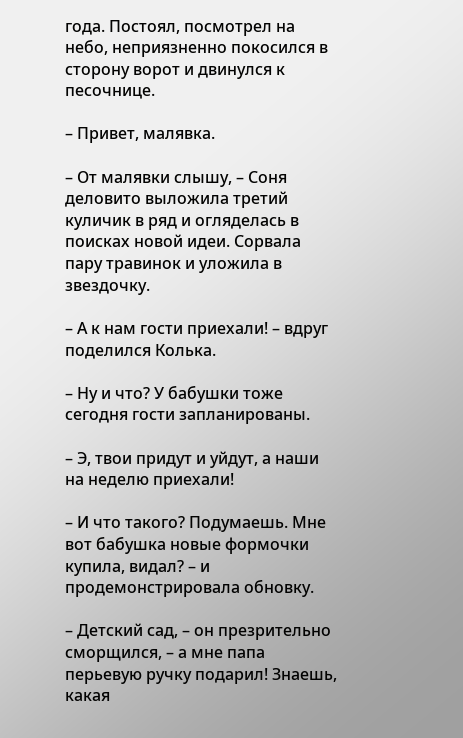года. Постоял, посмотрел на небо, неприязненно покосился в сторону ворот и двинулся к песочнице.

– Привет, малявка.

– От малявки слышу, – Соня деловито выложила третий куличик в ряд и огляделась в поисках новой идеи. Сорвала пару травинок и уложила в звездочку.

– А к нам гости приехали! – вдруг поделился Колька.

– Ну и что? У бабушки тоже сегодня гости запланированы.

– Э, твои придут и уйдут, а наши на неделю приехали!

– И что такого? Подумаешь. Мне вот бабушка новые формочки купила, видал? – и продемонстрировала обновку.

– Детский сад, – он презрительно сморщился, – а мне папа перьевую ручку подарил! Знаешь, какая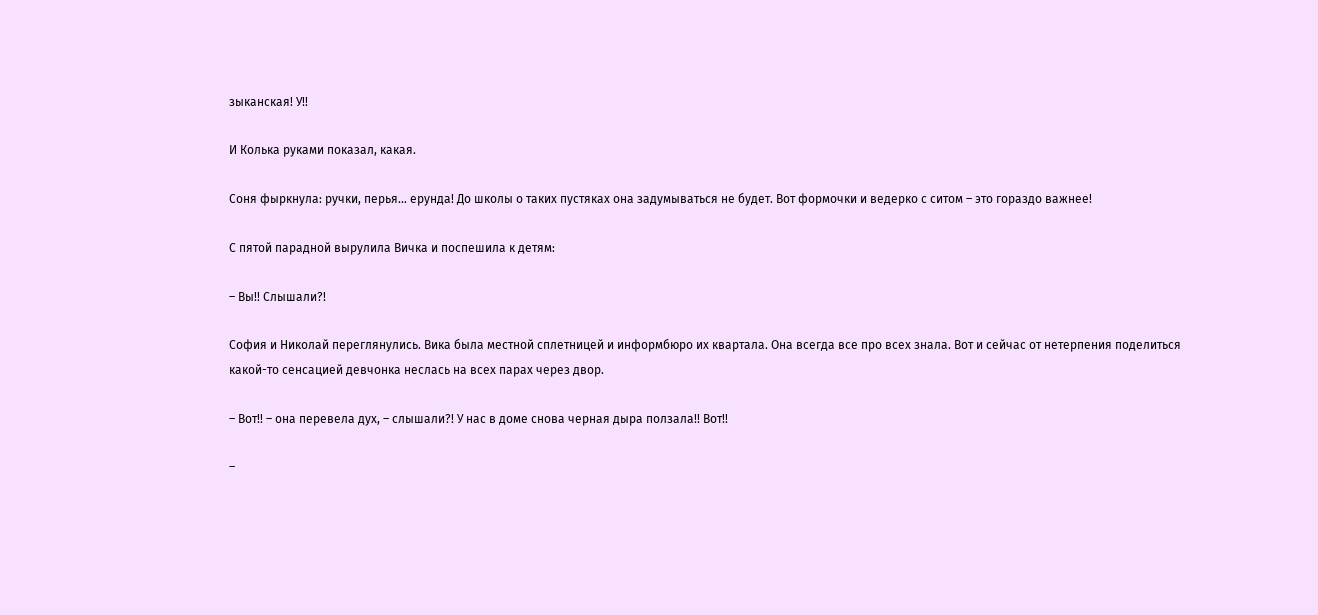зыканская! У!!

И Колька руками показал, какая.

Соня фыркнула: ручки, перья… ерунда! До школы о таких пустяках она задумываться не будет. Вот формочки и ведерко с ситом – это гораздо важнее!

С пятой парадной вырулила Вичка и поспешила к детям:

– Вы!! Слышали?!

София и Николай переглянулись. Вика была местной сплетницей и информбюро их квартала. Она всегда все про всех знала. Вот и сейчас от нетерпения поделиться какой-то сенсацией девчонка неслась на всех парах через двор.

– Вот!! – она перевела дух, – слышали?! У нас в доме снова черная дыра ползала!! Вот!!

–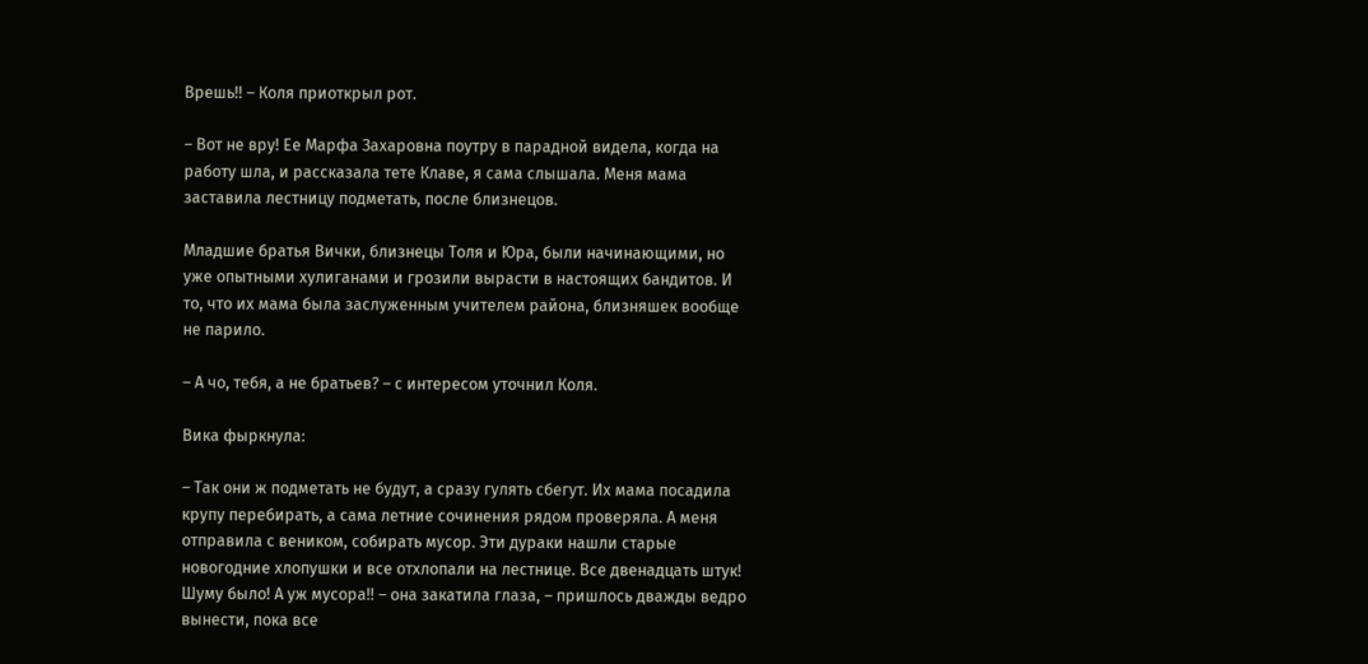Врешь!! – Коля приоткрыл рот.

– Вот не вру! Ее Марфа Захаровна поутру в парадной видела, когда на работу шла, и рассказала тете Клаве, я сама слышала. Меня мама заставила лестницу подметать, после близнецов.

Младшие братья Вички, близнецы Толя и Юра, были начинающими, но уже опытными хулиганами и грозили вырасти в настоящих бандитов. И то, что их мама была заслуженным учителем района, близняшек вообще не парило.

– А чо, тебя, а не братьев? – с интересом уточнил Коля.

Вика фыркнула:

– Так они ж подметать не будут, а сразу гулять сбегут. Их мама посадила крупу перебирать, а сама летние сочинения рядом проверяла. А меня отправила с веником, собирать мусор. Эти дураки нашли старые новогодние хлопушки и все отхлопали на лестнице. Все двенадцать штук! Шуму было! А уж мусора!! – она закатила глаза, – пришлось дважды ведро вынести, пока все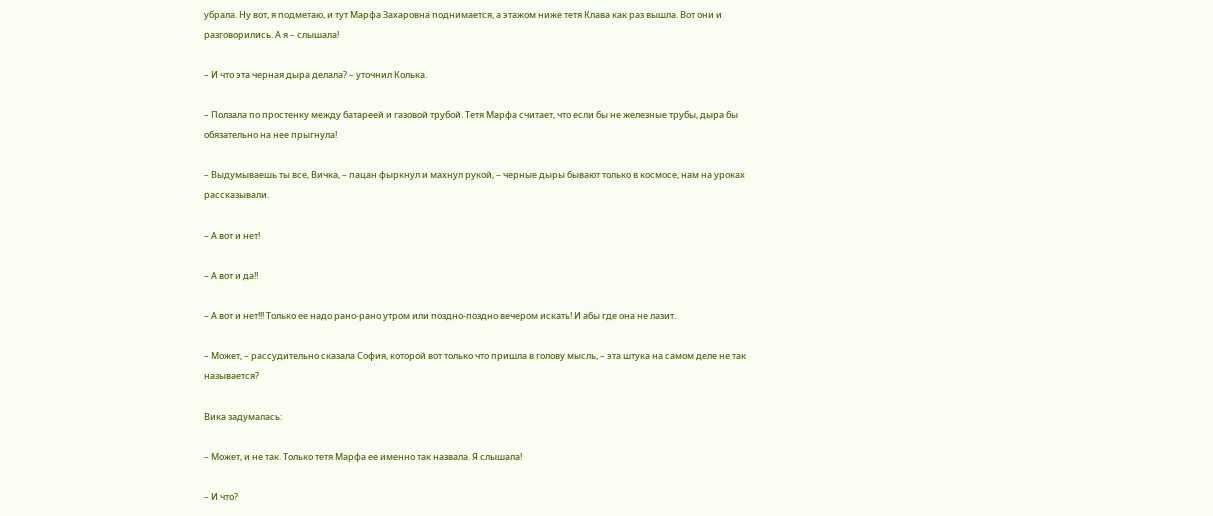убрала. Ну вот, я подметаю, и тут Марфа Захаровна поднимается, а этажом ниже тетя Клава как раз вышла. Вот они и разговорились. А я – слышала!

– И что эта черная дыра делала? – уточнил Колька.

– Ползала по простенку между батареей и газовой трубой. Тетя Марфа считает, что если бы не железные трубы, дыра бы обязательно на нее прыгнула!

– Выдумываешь ты все, Вичка, – пацан фыркнул и махнул рукой, – черные дыры бывают только в космосе, нам на уроках рассказывали.

– А вот и нет!

– А вот и да!!

– А вот и нет!!! Только ее надо рано-рано утром или поздно-поздно вечером искать! И абы где она не лазит.

– Может, – рассудительно сказала София, которой вот только что пришла в голову мысль, – эта штука на самом деле не так называется?

Вика задумалась:

– Может, и не так. Только тетя Марфа ее именно так назвала. Я слышала!

– И что?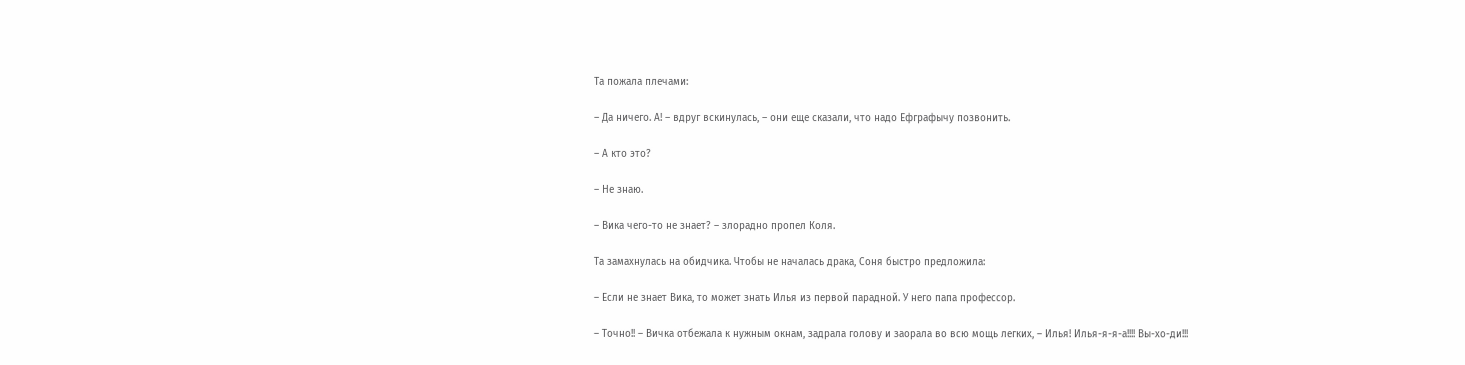Та пожала плечами:

– Да ничего. А! – вдруг вскинулась, – они еще сказали, что надо Ефграфычу позвонить.

– А кто это?

– Не знаю.

– Вика чего-то не знает? – злорадно пропел Коля.

Та замахнулась на обидчика. Чтобы не началась драка, Соня быстро предложила:

– Если не знает Вика, то может знать Илья из первой парадной. У него папа профессор.

– Точно!! – Вичка отбежала к нужным окнам, задрала голову и заорала во всю мощь легких, – Илья! Илья-я-я-а!!!! Вы-хо-ди!!!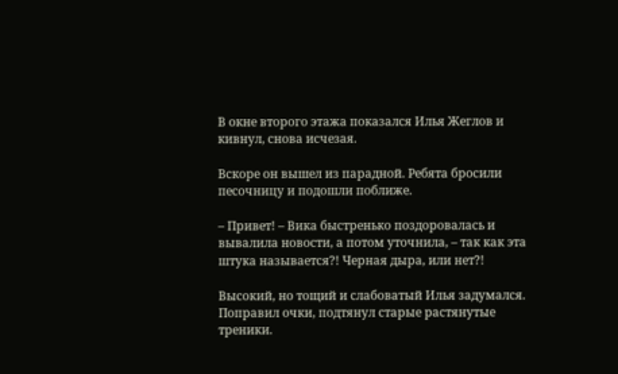В окне второго этажа показался Илья Жеглов и кивнул, снова исчезая.

Вскоре он вышел из парадной. Ребята бросили песочницу и подошли поближе.

– Привет! – Вика быстренько поздоровалась и вывалила новости, а потом уточнила, – так как эта штука называется?! Черная дыра, или нет?!

Высокий, но тощий и слабоватый Илья задумался. Поправил очки, подтянул старые растянутые треники.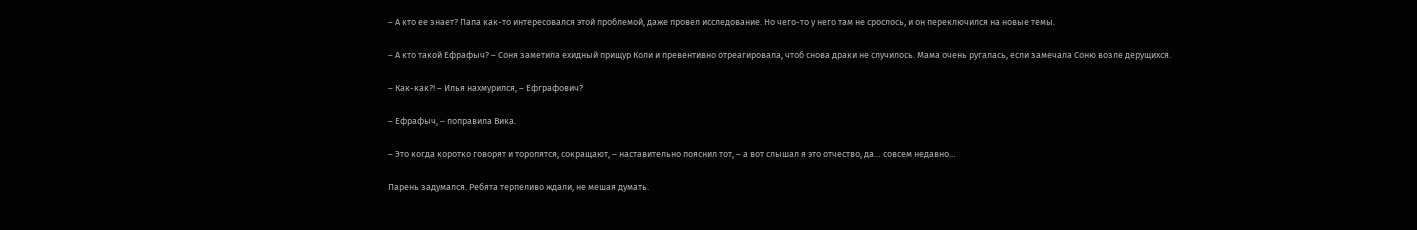– А кто ее знает? Папа как-то интересовался этой проблемой, даже провел исследование. Но чего-то у него там не срослось, и он переключился на новые темы.

– А кто такой Ефрафыч? – Соня заметила ехидный прищур Коли и превентивно отреагировала, чтоб снова драки не случилось. Мама очень ругалась, если замечала Соню возле дерущихся.

– Как-как?! – Илья нахмурился, – Ефграфович?

– Ефрафыч, – поправила Вика.

– Это когда коротко говорят и торопятся, сокращают, – наставительно пояснил тот, – а вот слышал я это отчество, да… совсем недавно…

Парень задумался. Ребята терпеливо ждали, не мешая думать.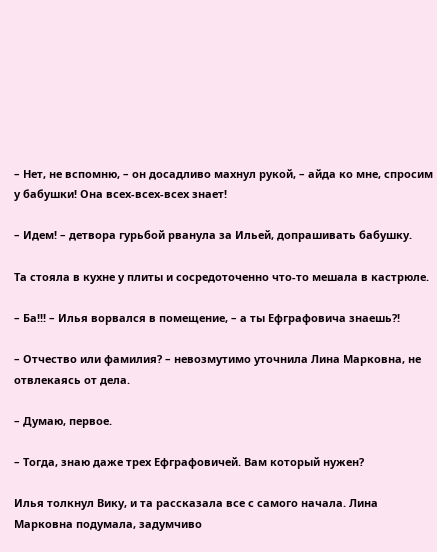– Нет, не вспомню, – он досадливо махнул рукой, – айда ко мне, спросим у бабушки! Она всех-всех-всех знает!

– Идем! – детвора гурьбой рванула за Ильей, допрашивать бабушку.

Та стояла в кухне у плиты и сосредоточенно что-то мешала в кастрюле.

– Ба!!! – Илья ворвался в помещение, – а ты Ефграфовича знаешь?!

– Отчество или фамилия? – невозмутимо уточнила Лина Марковна, не отвлекаясь от дела.

– Думаю, первое.

– Тогда, знаю даже трех Ефграфовичей. Вам который нужен?

Илья толкнул Вику, и та рассказала все с самого начала. Лина Марковна подумала, задумчиво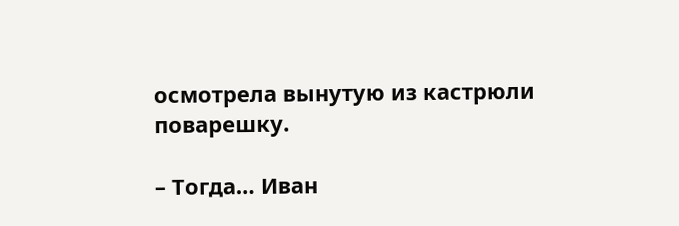осмотрела вынутую из кастрюли поварешку.

– Тогда… Иван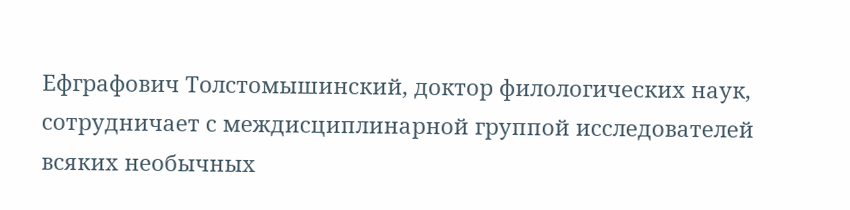Ефграфович Толстомышинский, доктор филологических наук, сотрудничает с междисциплинарной группой исследователей всяких необычных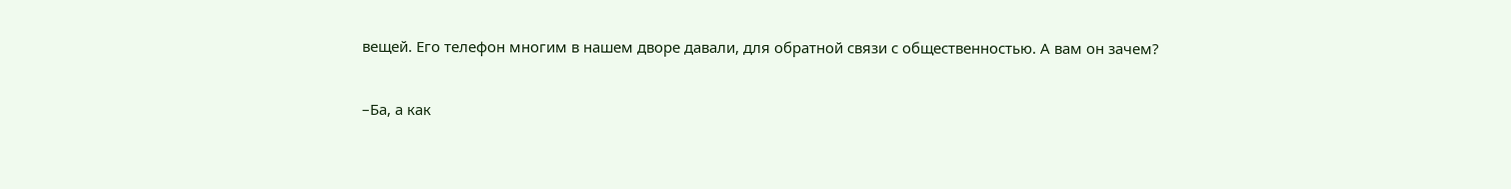вещей. Его телефон многим в нашем дворе давали, для обратной связи с общественностью. А вам он зачем?

–Ба, а как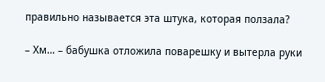правильно называется эта штука, которая ползала?

– Хм… – бабушка отложила поварешку и вытерла руки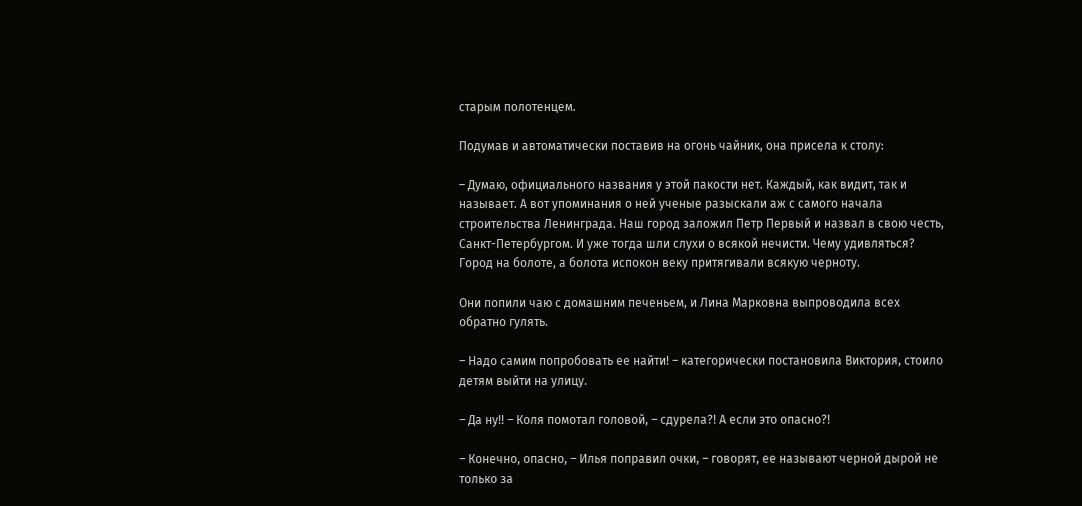старым полотенцем.

Подумав и автоматически поставив на огонь чайник, она присела к столу:

– Думаю, официального названия у этой пакости нет. Каждый, как видит, так и называет. А вот упоминания о ней ученые разыскали аж с самого начала строительства Ленинграда. Наш город заложил Петр Первый и назвал в свою честь, Санкт-Петербургом. И уже тогда шли слухи о всякой нечисти. Чему удивляться? Город на болоте, а болота испокон веку притягивали всякую черноту.

Они попили чаю с домашним печеньем, и Лина Марковна выпроводила всех обратно гулять.

– Надо самим попробовать ее найти! – категорически постановила Виктория, стоило детям выйти на улицу.

– Да ну!! – Коля помотал головой, – сдурела?! А если это опасно?!

– Конечно, опасно, – Илья поправил очки, – говорят, ее называют черной дырой не только за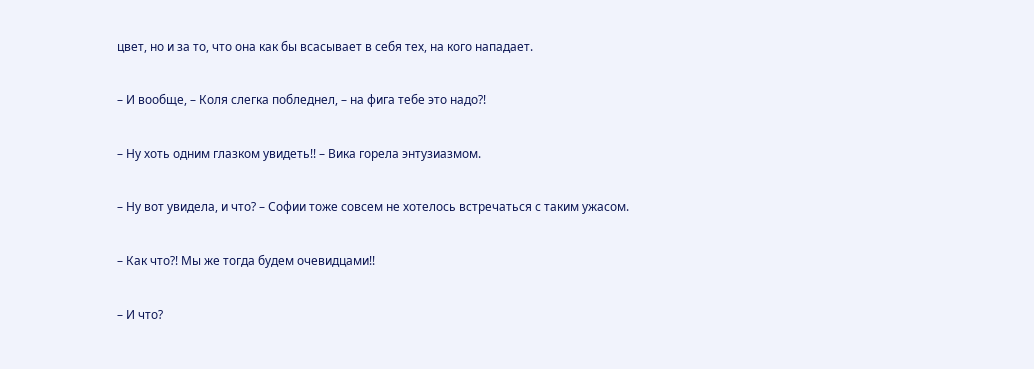цвет, но и за то, что она как бы всасывает в себя тех, на кого нападает.

– И вообще, – Коля слегка побледнел, – на фига тебе это надо?!

– Ну хоть одним глазком увидеть!! – Вика горела энтузиазмом.

– Ну вот увидела, и что? – Софии тоже совсем не хотелось встречаться с таким ужасом.

– Как что?! Мы же тогда будем очевидцами!!

– И что?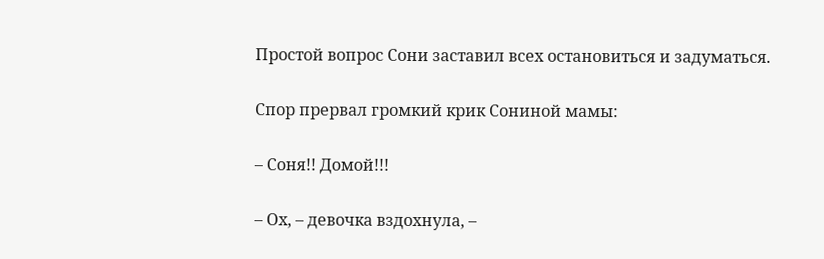Простой вопрос Сони заставил всех остановиться и задуматься.

Спор прервал громкий крик Сониной мамы:

– Соня!! Домой!!!

– Ох, – девочка вздохнула, –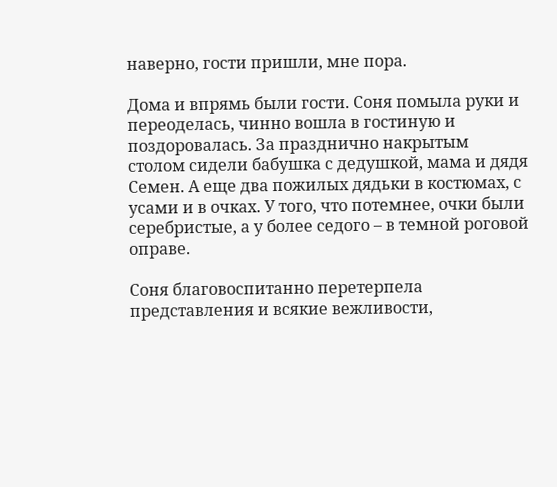наверно, гости пришли, мне пора.

Дома и впрямь были гости. Соня помыла руки и переоделась, чинно вошла в гостиную и поздоровалась. За празднично накрытым столом сидели бабушка с дедушкой, мама и дядя Семен. А еще два пожилых дядьки в костюмах, с усами и в очках. У того, что потемнее, очки были серебристые, а у более седого – в темной роговой оправе.

Соня благовоспитанно перетерпела представления и всякие вежливости,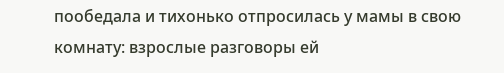пообедала и тихонько отпросилась у мамы в свою комнату: взрослые разговоры ей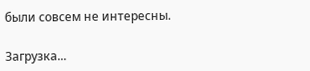были совсем не интересны.

Загрузка...